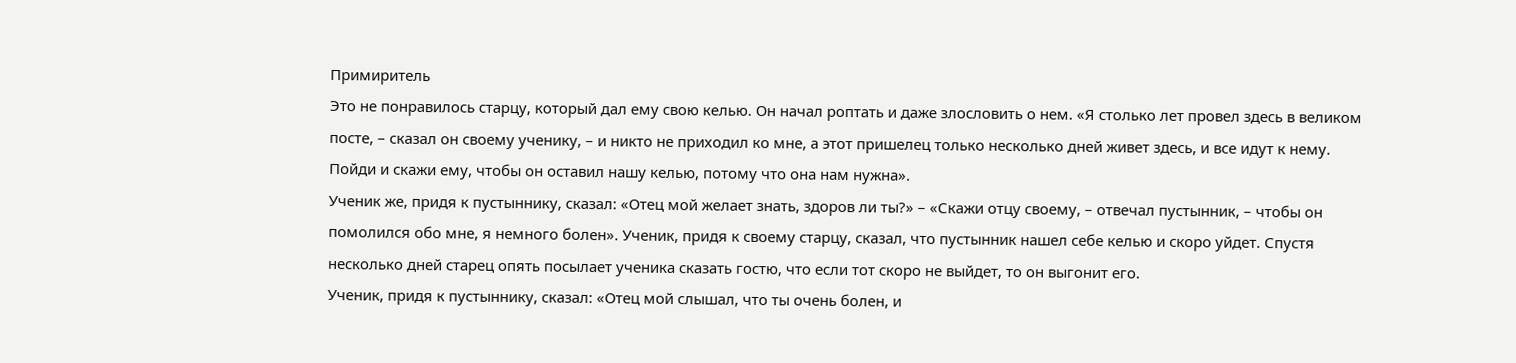Примиритель
Это не понравилось старцу, который дал ему свою келью. Он начал роптать и даже злословить о нем. «Я столько лет провел здесь в великом посте, – сказал он своему ученику, – и никто не приходил ко мне, а этот пришелец только несколько дней живет здесь, и все идут к нему. Пойди и скажи ему, чтобы он оставил нашу келью, потому что она нам нужна».
Ученик же, придя к пустыннику, сказал: «Отец мой желает знать, здоров ли ты?» – «Скажи отцу своему, – отвечал пустынник, – чтобы он помолился обо мне, я немного болен». Ученик, придя к своему старцу, сказал, что пустынник нашел себе келью и скоро уйдет. Спустя несколько дней старец опять посылает ученика сказать гостю, что если тот скоро не выйдет, то он выгонит его.
Ученик, придя к пустыннику, сказал: «Отец мой слышал, что ты очень болен, и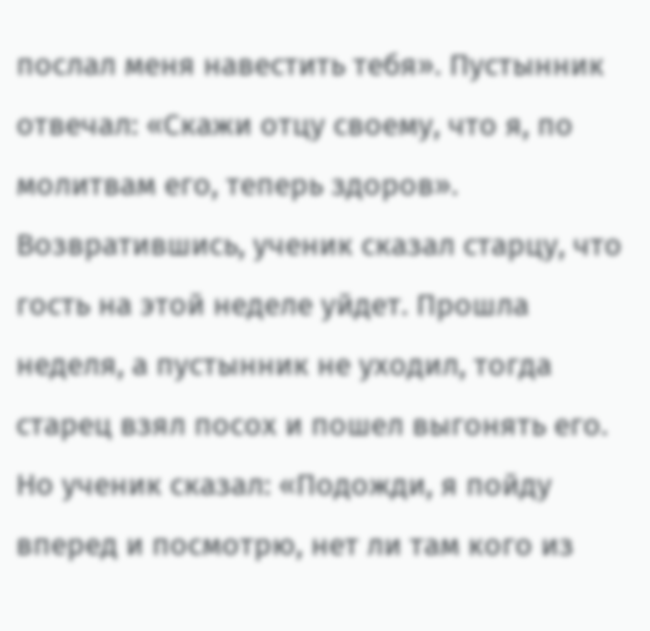послал меня навестить тебя». Пустынник отвечал: «Скажи отцу своему, что я, по молитвам его, теперь здоров». Возвратившись, ученик сказал старцу, что гость на этой неделе уйдет. Прошла неделя, а пустынник не уходил, тогда старец взял посох и пошел выгонять его. Но ученик сказал: «Подожди, я пойду вперед и посмотрю, нет ли там кого из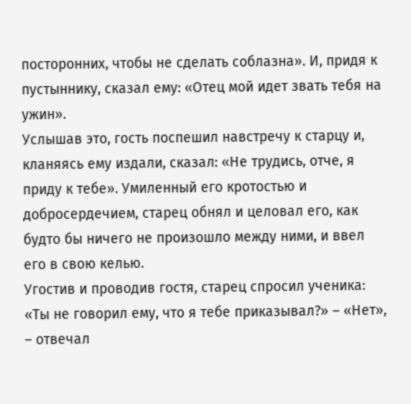посторонних, чтобы не сделать соблазна». И, придя к пустыннику, сказал ему: «Отец мой идет звать тебя на ужин».
Услышав это, гость поспешил навстречу к старцу и, кланяясь ему издали, сказал: «Не трудись, отче, я приду к тебе». Умиленный его кротостью и добросердечием, старец обнял и целовал его, как будто бы ничего не произошло между ними, и ввел его в свою келью.
Угостив и проводив гостя, старец спросил ученика: «Ты не говорил ему, что я тебе приказывал?» – «Нет», – отвечал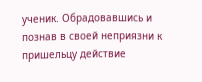ученик. Обрадовавшись и познав в своей неприязни к пришельцу действие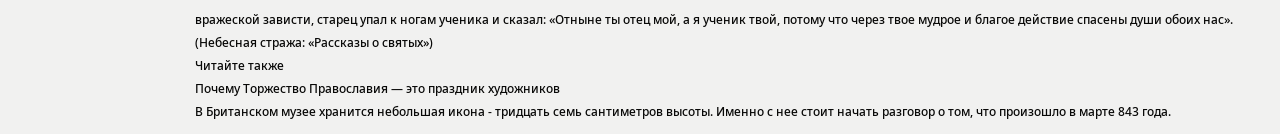вражеской зависти, старец упал к ногам ученика и сказал: «Отныне ты отец мой, а я ученик твой, потому что через твое мудрое и благое действие спасены души обоих нас». (Небесная стража: «Рассказы о святых»)
Читайте также
Почему Торжество Православия — это праздник художников
В Британском музее хранится небольшая икона - тридцать семь сантиметров высоты. Именно с нее стоит начать разговор о том, что произошло в марте 843 года.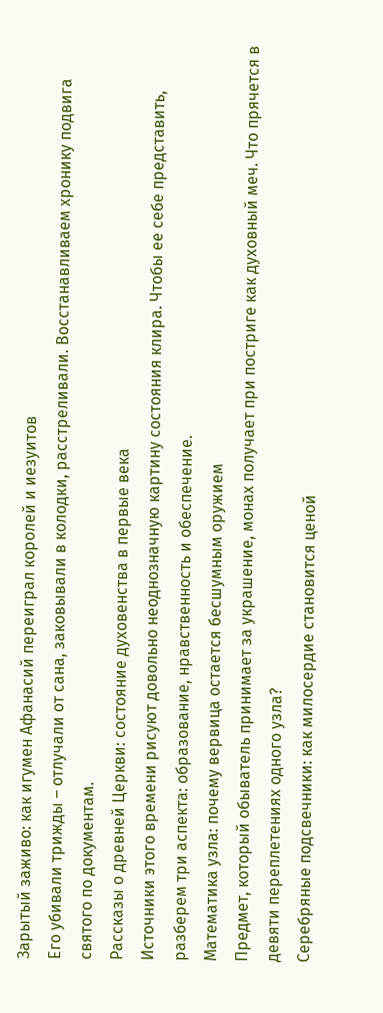Зарытый заживо: как игумен Афанасий переиграл королей и иезуитов
Его убивали трижды – отлучали от сана, заковывали в колодки, расстреливали. Восстанавливаем хронику подвига святого по документам.
Рассказы о древней Церкви: состояние духовенства в первые века
Источники этого времени рисуют довольно неоднозначную картину состояния клира. Чтобы ее себе представить, разберем три аспекта: образование, нравственность и обеспечение.
Математика узла: почему вервица остается бесшумным оружием
Предмет, который обыватель принимает за украшение, монах получает при постриге как духовный меч. Что прячется в девяти переплетениях одного узла?
Серебряные подсвечники: как милосердие становится ценой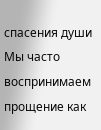спасения души
Мы часто воспринимаем прощение как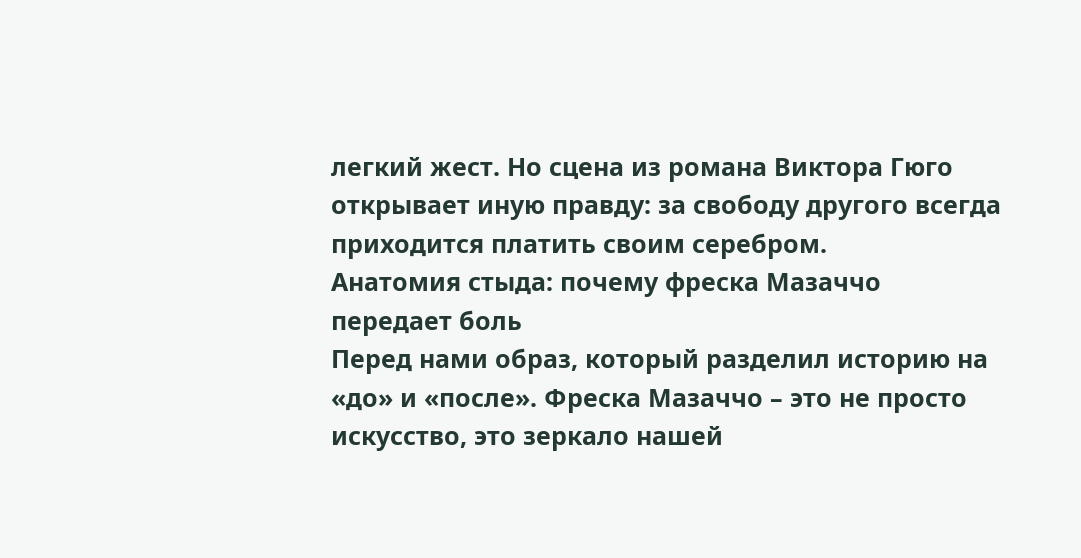легкий жест. Но сцена из романа Виктора Гюго открывает иную правду: за свободу другого всегда приходится платить своим серебром.
Анатомия стыда: почему фреска Мазаччо передает боль
Перед нами образ, который разделил историю на «до» и «после». Фреска Мазаччо – это не просто искусство, это зеркало нашей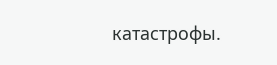катастрофы.